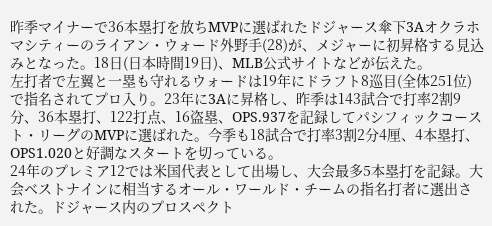昨季マイナーで36本塁打を放ちMVPに選ばれたドジャース傘下3Aオクラホマシティーのライアン・ウォード外野手(28)が、メジャーに初昇格する見込みとなった。18日(日本時間19日)、MLB公式サイトなどが伝えた。
左打者で左翼と一塁も守れるウォードは19年にドラフト8巡目(全体251位)で指名されてプロ入り。23年に3Aに昇格し、昨季は143試合で打率2割9分、36本塁打、122打点、16盗塁、OPS.937を記録してパシフィックコースト・リーグのMVPに選ばれた。今季も18試合で打率3割2分4厘、4本塁打、OPS1.020と好調なスタートを切っている。
24年のプレミア12では米国代表として出場し、大会最多5本塁打を記録。大会ベストナインに相当するオール・ワールド・チームの指名打者に選出された。ドジャース内のプロスペクト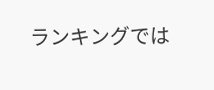ランキングでは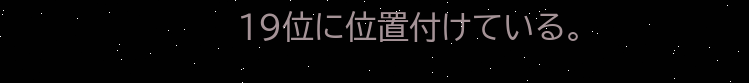19位に位置付けている。